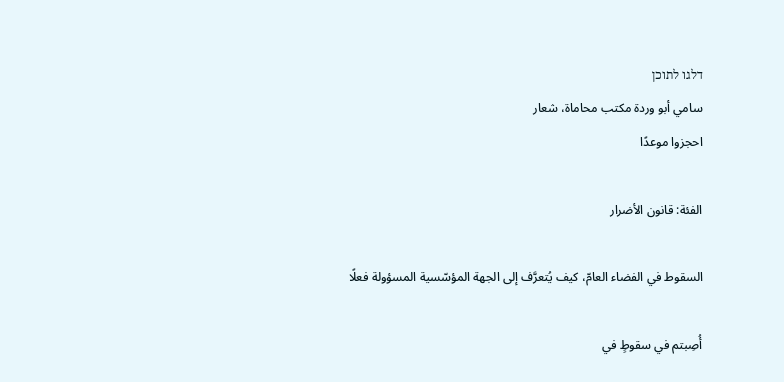דלגו לתוכן
سامي أبو وردة مكتب محاماة، شعار
احجزوا موعدًا

الفئة: قانون الأضرار

السقوط في الفضاء العامّ، كيف يُتعرَّف إلى الجهة المؤسّسية المسؤولة فعلًا

أُصِبتم في سقوطٍ في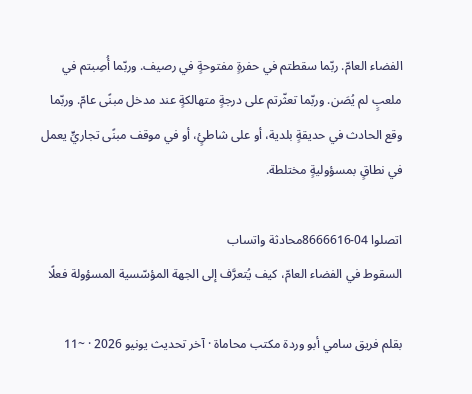الفضاء العامّ. ربّما سقطتم في حفرةٍ مفتوحةٍ في رصيف. وربّما أُصِبتم في ملعبٍ لم يُصَن. وربّما تعثّرتم على درجةٍ متهالكةٍ عند مدخل مبنًى عامّ. وربّما وقع الحادث في حديقةٍ بلدية، أو على شاطئٍ، أو في موقف مبنًى تجاريٍّ يعمل في نطاقٍ بمسؤوليةٍ مختلطة.

اتصلوا 04-8666616محادثة واتساب
السقوط في الفضاء العامّ، كيف يُتعرَّف إلى الجهة المؤسّسية المسؤولة فعلًا

بقلم فريق سامي أبو وردة مكتب محاماة · آخر تحديث يونيو 2026 · ~11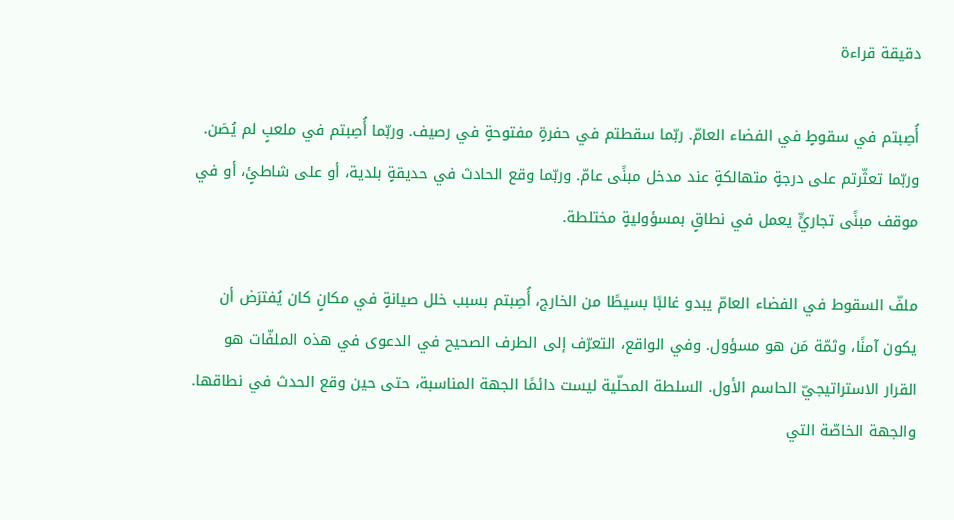دقيقة قراءة

أُصِبتم في سقوطٍ في الفضاء العامّ. ربّما سقطتم في حفرةٍ مفتوحةٍ في رصيف. وربّما أُصِبتم في ملعبٍ لم يُصَن. وربّما تعثّرتم على درجةٍ متهالكةٍ عند مدخل مبنًى عامّ. وربّما وقع الحادث في حديقةٍ بلدية، أو على شاطئٍ، أو في موقف مبنًى تجاريٍّ يعمل في نطاقٍ بمسؤوليةٍ مختلطة.

ملفّ السقوط في الفضاء العامّ يبدو غالبًا بسيطًا من الخارج، أُصِبتم بسبب خلل صيانةٍ في مكانٍ كان يُفترَض أن يكون آمنًا، وثمّة مَن هو مسؤول. وفي الواقع، التعرّف إلى الطرف الصحيح في الدعوى في هذه الملفّات هو القرار الاستراتيجيّ الحاسم الأول. السلطة المحلّية ليست دائمًا الجهة المناسبة، حتى حين وقع الحدث في نطاقها. والجهة الخاصّة التي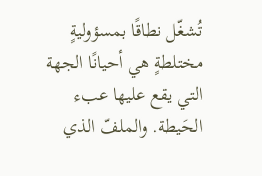تُشغّل نطاقًا بمسؤوليةٍ مختلطةٍ هي أحيانًا الجهة التي يقع عليها عبء الحَيطة. والملفّ الذي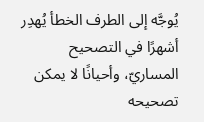يُوجَّه إلى الطرف الخطأ يُهدِر أشهرًا في التصحيح المساريّ، وأحيانًا لا يمكن تصحيحه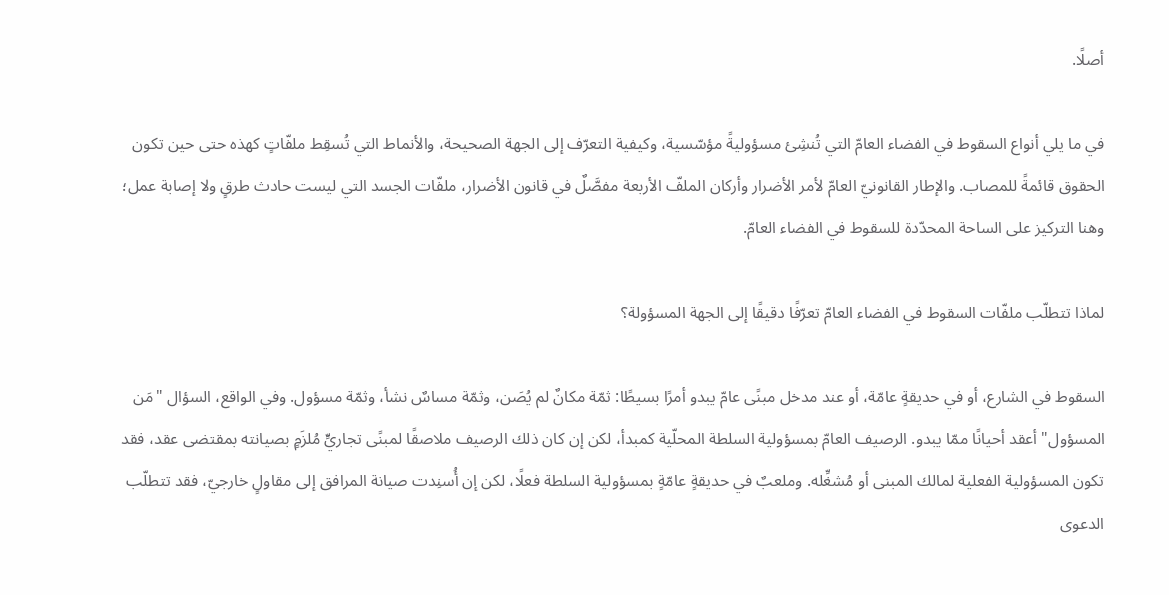أصلًا.

في ما يلي أنواع السقوط في الفضاء العامّ التي تُنشِئ مسؤوليةً مؤسّسية، وكيفية التعرّف إلى الجهة الصحيحة، والأنماط التي تُسقِط ملفّاتٍ كهذه حتى حين تكون الحقوق قائمةً للمصاب. والإطار القانونيّ العامّ لأمر الأضرار وأركان الملفّ الأربعة مفصَّلٌ في قانون الأضرار، ملفّات الجسد التي ليست حادث طرقٍ ولا إصابة عمل؛ وهنا التركيز على الساحة المحدّدة للسقوط في الفضاء العامّ.

لماذا تتطلّب ملفّات السقوط في الفضاء العامّ تعرّفًا دقيقًا إلى الجهة المسؤولة؟

السقوط في الشارع، أو في حديقةٍ عامّة، أو عند مدخل مبنًى عامّ يبدو أمرًا بسيطًا: ثمّة مكانٌ لم يُصَن، وثمّة مساسٌ نشأ، وثمّة مسؤول. وفي الواقع، السؤال "مَن المسؤول" أعقد أحيانًا ممّا يبدو. الرصيف العامّ بمسؤولية السلطة المحلّية كمبدأ، لكن إن كان ذلك الرصيف ملاصقًا لمبنًى تجاريٍّ مُلزَمٍ بصيانته بمقتضى عقد، فقد تكون المسؤولية الفعلية لمالك المبنى أو مُشغِّله. وملعبٌ في حديقةٍ عامّةٍ بمسؤولية السلطة فعلًا، لكن إن أُسنِدت صيانة المرافق إلى مقاولٍ خارجيّ، فقد تتطلّب الدعوى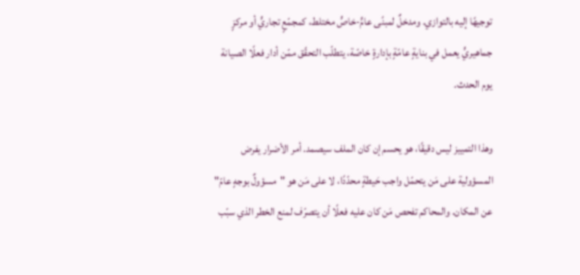توجيهًا إليه بالتوازي. ومدخلٌ لمبنًى عامٍّ-خاصٍّ مختلط، كمجمّعٍ تجاريٍّ أو مركزٍ جماهيريٍّ يعمل في بنايةٍ عامّةٍ بإدارةٍ خاصّة، يتطلّب التحقّق ممّن أدار فعلًا الصيانة يوم الحدث.

وهذا التمييز ليس دقيقًا، هو يحسم إن كان الملف سيصمد. أمر الأضرار يفرض المسؤولية على مَن يتحمّل واجب حَيطةٍ محدّدًا، لا على مَن هو "مسؤولٌ بوجهٍ عامّ" عن المكان. والمحاكم تفحص مَن كان عليه فعلًا أن يتصرّف لمنع الخطر الذي سبّب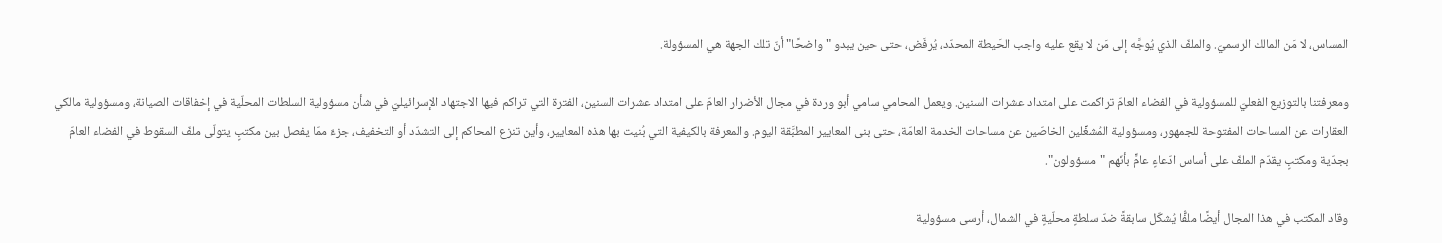المساس، لا مَن المالك الرسميّ. والملفّ الذي يُوجَّه إلى مَن لا يقع عليه واجب الحَيطة المحدّد، يُرفَض، حتى حين يبدو "واضحًا" أنّ تلك الجهة هي المسؤولة.

ومعرفتنا بالتوزيع الفعليّ للمسؤولية في الفضاء العامّ تراكمت على امتداد عشرات السنين. ويعمل المحامي سامي أبو وردة في مجال الأضرار العامّ على امتداد عشرات السنين، الفترة التي تراكم فيها الاجتهاد الإسرائيليّ في شأن مسؤولية السلطات المحلّية في إخفاقات الصيانة، ومسؤولية مالكي العقارات عن المساحات المفتوحة للجمهور، ومسؤولية المُشغِّلين الخاصّين عن مساحات الخدمة العامّة، حتى بنى المعايير المطبَّقة اليوم. والمعرفة بالكيفية التي بُنيت بها هذه المعايير، وأين تنزع المحاكم إلى التشدّد أو التخفيف، جزءٌ ممّا يفصل بين مكتبٍ يتولّى ملفّ السقوط في الفضاء العامّ بجدّية ومكتبٍ يقدّم الملفّ على أساس ادّعاءٍ عامٍّ بأنّهم "مسؤولون".

وقاد المكتب في هذا المجال أيضًا ملفًّا يُشكّل سابقةً ضدّ سلطةٍ محلّيةٍ في الشمال، أرسى مسؤولية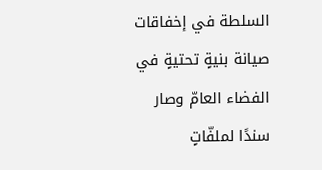السلطة في إخفاقات صيانة بنيةٍ تحتيةٍ في الفضاء العامّ وصار سندًا لملفّاتٍ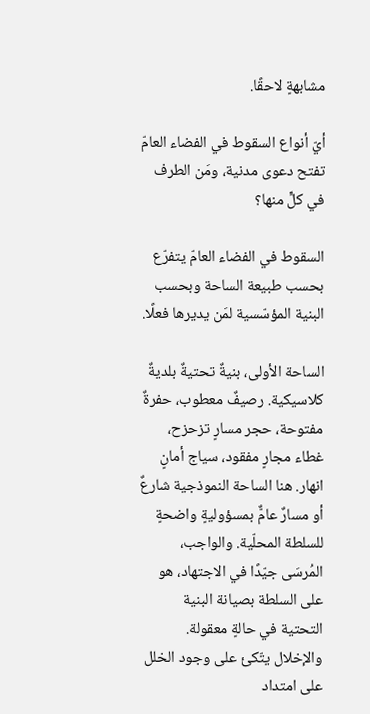مشابهةٍ لاحقًا.

أيّ أنواع السقوط في الفضاء العامّ تفتح دعوى مدنية، ومَن الطرف في كلٍّ منها؟

السقوط في الفضاء العامّ يتفرّع بحسب طبيعة الساحة وبحسب البنية المؤسّسية لمَن يديرها فعلًا.

الساحة الأولى، بنيةٌ تحتيةٌ بلديةٌ كلاسيكية. رصيفٌ معطوب، حفرةٌ مفتوحة، حجر مسارٍ تزحزح، غطاء مجارٍ مفقود، سياج أمانٍ انهار. هنا الساحة النموذجية شارعٌ أو مسارٌ عامٌّ بمسؤوليةٍ واضحةٍ للسلطة المحلّية. والواجب، المُرسَى جيّدًا في الاجتهاد، هو على السلطة بصيانة البنية التحتية في حالةٍ معقولة. والإخلال يتّكئ على وجود الخلل على امتداد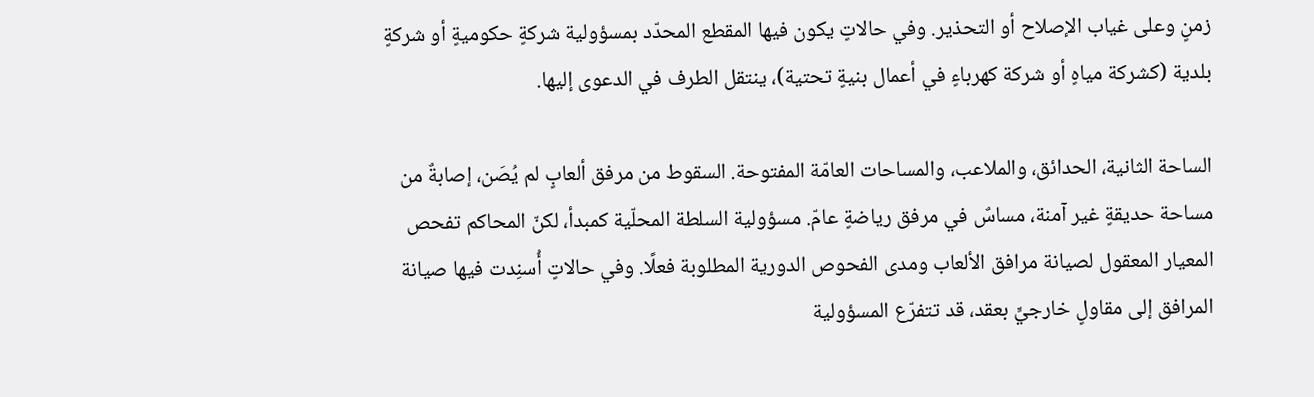زمنٍ وعلى غياب الإصلاح أو التحذير. وفي حالاتٍ يكون فيها المقطع المحدّد بمسؤولية شركةٍ حكوميةٍ أو شركةٍ بلدية (كشركة مياهٍ أو شركة كهرباءٍ في أعمال بنيةٍ تحتية)، ينتقل الطرف في الدعوى إليها.

الساحة الثانية، الحدائق، والملاعب، والمساحات العامّة المفتوحة. السقوط من مرفق ألعابٍ لم يُصَن، إصابةٌ من مساحة حديقةٍ غير آمنة، مساسٌ في مرفق رياضةٍ عامّ. مسؤولية السلطة المحلّية كمبدأ، لكنّ المحاكم تفحص المعيار المعقول لصيانة مرافق الألعاب ومدى الفحوص الدورية المطلوبة فعلًا. وفي حالاتٍ أُسنِدت فيها صيانة المرافق إلى مقاولٍ خارجيٍّ بعقد، قد تتفرّع المسؤولية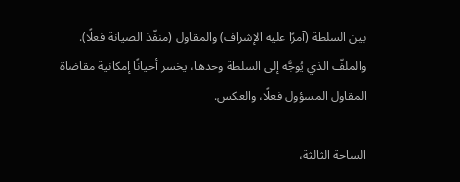بين السلطة (آمرًا عليه الإشراف) والمقاول (منفّذ الصيانة فعلًا). والملفّ الذي يُوجَّه إلى السلطة وحدها، يخسر أحيانًا إمكانية مقاضاة المقاول المسؤول فعلًا، والعكس.

الساحة الثالثة،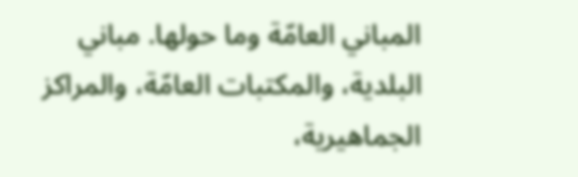المباني العامّة وما حولها. مباني البلدية، والمكتبات العامّة، والمراكز الجماهيرية،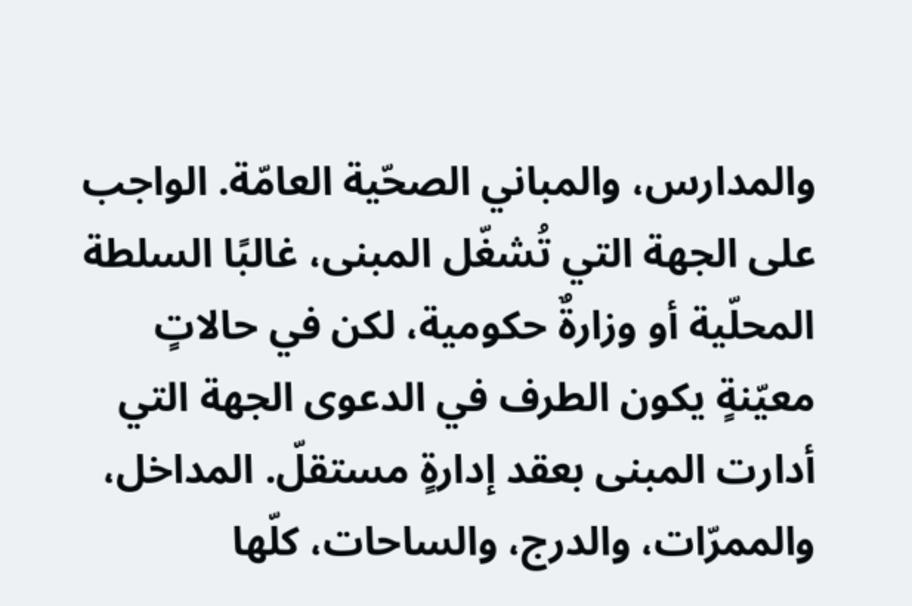والمدارس، والمباني الصحّية العامّة. الواجب على الجهة التي تُشغّل المبنى، غالبًا السلطة المحلّية أو وزارةٌ حكومية، لكن في حالاتٍ معيّنةٍ يكون الطرف في الدعوى الجهة التي أدارت المبنى بعقد إدارةٍ مستقلّ. المداخل، والممرّات، والدرج، والساحات، كلّها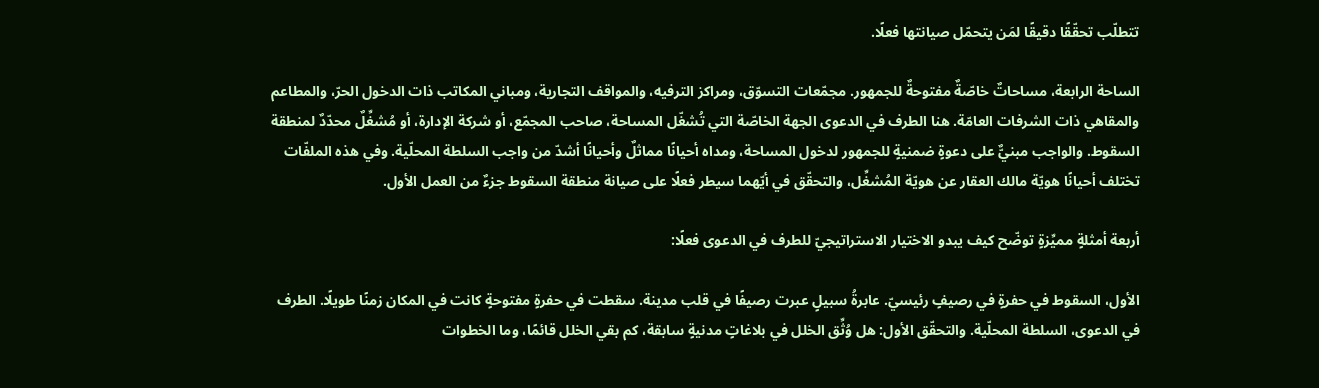تتطلّب تحقّقًا دقيقًا لمَن يتحمّل صيانتها فعلًا.

الساحة الرابعة، مساحاتٌ خاصّةٌ مفتوحةٌ للجمهور. مجمّعات التسوّق، ومراكز الترفيه، والمواقف التجارية، ومباني المكاتب ذات الدخول الحرّ، والمطاعم والمقاهي ذات الشرفات العامّة. هنا الطرف في الدعوى الجهة الخاصّة التي تُشغّل المساحة، صاحب المجمّع، أو شركة الإدارة، أو مُشغِّلٌ محدّدٌ لمنطقة السقوط. والواجب مبنيٌّ على دعوةٍ ضمنيةٍ للجمهور لدخول المساحة، ومداه أحيانًا مماثلٌ وأحيانًا أشدّ من واجب السلطة المحلّية. وفي هذه الملفّات تختلف أحيانًا هويّة مالك العقار عن هويّة المُشغِّل، والتحقّق في أيّهما سيطر فعلًا على صيانة منطقة السقوط جزءٌ من العمل الأول.

أربعة أمثلةٍ مميِّزةٍ توضّح كيف يبدو الاختيار الاستراتيجيّ للطرف في الدعوى فعلًا:

الأول، السقوط في حفرةٍ في رصيفٍ رئيسيّ. عابرةُ سبيلٍ عبرت رصيفًا في قلب مدينة. سقطت في حفرةٍ مفتوحةٍ كانت في المكان زمنًا طويلًا. الطرف في الدعوى، السلطة المحلّية. والتحقّق الأول: هل وُثِّق الخلل في بلاغاتٍ مدنيةٍ سابقة، كم بقي الخلل قائمًا، وما الخطوات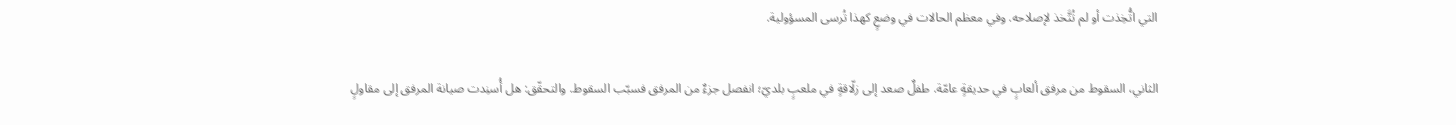التي اتُّخِذت أو لم تُتَّخذ لإصلاحه. وفي معظم الحالات في وضعٍ كهذا تُرسى المسؤولية.

الثاني، السقوط من مرفق ألعابٍ في حديقةٍ عامّة. طفلٌ صعد إلى زلّاقةٍ في ملعبٍ بلديّ؛ انفصل جزءٌ من المرفق فسبّب السقوط. والتحقّق: هل أُسنِدت صيانة المرفق إلى مقاولٍ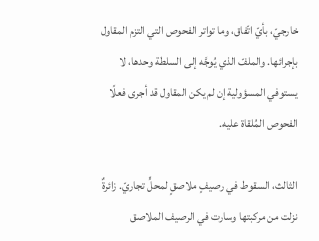خارجيّ، بأيّ اتّفاق، وما تواتر الفحوص التي التزم المقاول بإجرائها. والملفّ الذي يُوجَّه إلى السلطة وحدها، لا يستوفي المسؤولية إن لم يكن المقاول قد أجرى فعلًا الفحوص المُلقاة عليه.

الثالث، السقوط في رصيفٍ ملاصقٍ لمحلٍّ تجاريّ. زائرةٌ نزلت من مركبتها وسارت في الرصيف الملاصق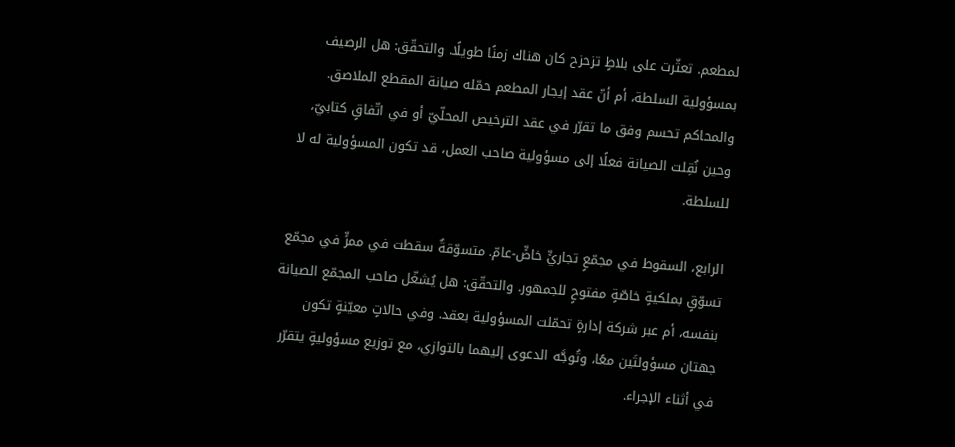لمطعم. تعثّرت على بلاطٍ تزحزح كان هناك زمنًا طويلًا. والتحقّق: هل الرصيف بمسؤولية السلطة، أم أنّ عقد إيجار المطعم حمّله صيانة المقطع الملاصق. والمحاكم تحسم وفق ما تقرّر في عقد الترخيص المحلّيّ أو في اتّفاقٍ كتابيّ، وحين نُقِلت الصيانة فعلًا إلى مسؤولية صاحب العمل، قد تكون المسؤولية له لا للسلطة.

الرابع، السقوط في مجمّعٍ تجاريٍّ خاصٍّ-عامّ. متسوّقةٌ سقطت في ممرٍّ في مجمّع تسوّقٍ بملكيةٍ خاصّةٍ مفتوحٍ للجمهور. والتحقّق: هل يُشغّل صاحب المجمّع الصيانة بنفسه، أم عبر شركة إدارةٍ تحمّلت المسؤولية بعقد. وفي حالاتٍ معيّنةٍ تكون جهتان مسؤولتَين معًا، وتُوجَّه الدعوى إليهما بالتوازي، مع توزيع مسؤوليةٍ يتقرّر في أثناء الإجراء.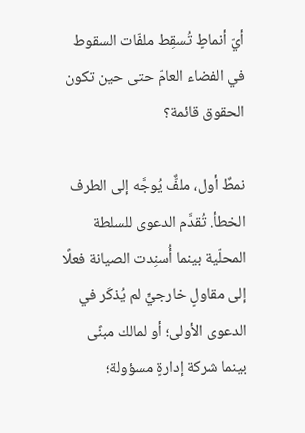أيّ أنماطٍ تُسقِط ملفّات السقوط في الفضاء العامّ حتى حين تكون الحقوق قائمة؟

نمطٌ أول، ملفٌّ يُوجَّه إلى الطرف الخطأ. تُقدَّم الدعوى للسلطة المحلّية بينما أُسنِدت الصيانة فعلًا إلى مقاولٍ خارجيٍّ لم يُذكَر في الدعوى الأولى؛ أو لمالك مبنًى بينما شركة إدارةٍ مسؤولة؛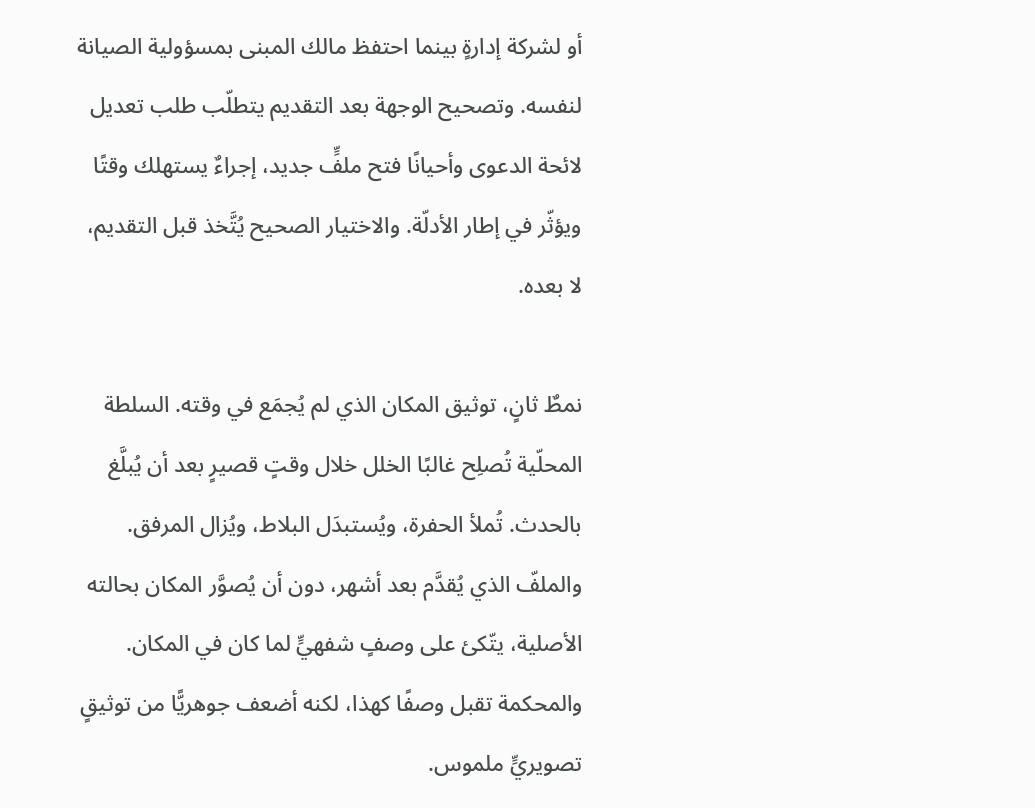أو لشركة إدارةٍ بينما احتفظ مالك المبنى بمسؤولية الصيانة لنفسه. وتصحيح الوجهة بعد التقديم يتطلّب طلب تعديل لائحة الدعوى وأحيانًا فتح ملفٍّ جديد، إجراءٌ يستهلك وقتًا ويؤثّر في إطار الأدلّة. والاختيار الصحيح يُتَّخذ قبل التقديم، لا بعده.

نمطٌ ثانٍ، توثيق المكان الذي لم يُجمَع في وقته. السلطة المحلّية تُصلِح غالبًا الخلل خلال وقتٍ قصيرٍ بعد أن يُبلَّغ بالحدث. تُملأ الحفرة، ويُستبدَل البلاط، ويُزال المرفق. والملفّ الذي يُقدَّم بعد أشهر، دون أن يُصوَّر المكان بحالته الأصلية، يتّكئ على وصفٍ شفهيٍّ لما كان في المكان. والمحكمة تقبل وصفًا كهذا، لكنه أضعف جوهريًّا من توثيقٍ تصويريٍّ ملموس.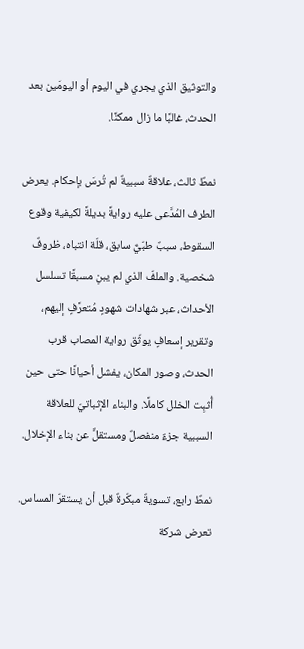والتوثيق الذي يجري في اليوم أو اليومَين بعد الحدث، غالبًا ما زال ممكنًا.

نمطٌ ثالث، علاقةٌ سببيةٌ لم تُرسَ بإحكام. يعرض الطرف المُدَّعى عليه روايةً بديلةً لكيفية وقوع السقوط، سببٌ طبّيٌّ سابق، قلّة انتباه، ظروفٌ شخصية. والملفّ الذي لم يبنِ مسبقًا تسلسل الأحداث، عبر شهادات شهودٍ مُتعرَّفٍ إليهم، وتقرير إسعافٍ يوثّق رواية المصاب قرب الحدث، وصور المكان، يفشل أحيانًا حتى حين أُثبِت الخلل كاملًا. والبناء الإثباتيّ للعلاقة السببية جزءٌ منفصلٌ ومستقلٌّ عن بناء الإخلال.

نمطٌ رابع، تسويةٌ مبكّرةٌ قبل أن يستقرّ المساس. تعرض شركة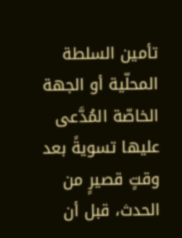تأمين السلطة المحلّية أو الجهة الخاصّة المُدَّعى عليها تسويةً بعد وقتٍ قصيرٍ من الحدث، قبل أن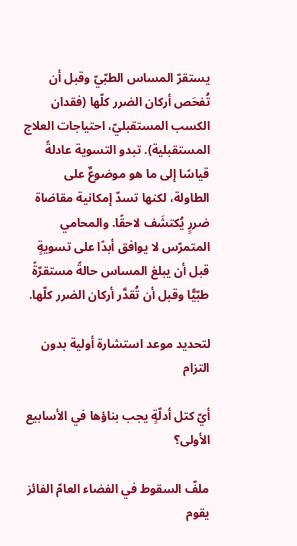يستقرّ المساس الطبّيّ وقبل أن تُفحَص أركان الضرر كلّها (فقدان الكسب المستقبليّ، احتياجات العلاج المستقبلية). تبدو التسوية عادلةً قياسًا إلى ما هو موضوعٌ على الطاولة، لكنها تسدّ إمكانية مقاضاة ضررٍ يُكتشَف لاحقًا. والمحامي المتمرّس لا يوافق أبدًا على تسويةٍ قبل أن يبلغ المساس حالةً مستقرّةً طبّيًّا وقبل أن تُقدَّر أركان الضرر كلّها.

لتحديد موعد استشارة أولية بدون التزام

أيّ كتل أدلّةٍ يجب بناؤها في الأسابيع الأولى؟

ملفّ السقوط في الفضاء العامّ الفائز يقوم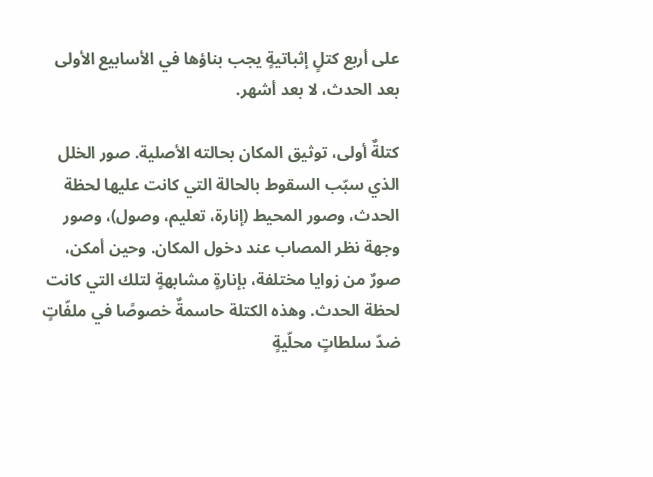على أربع كتلٍ إثباتيةٍ يجب بناؤها في الأسابيع الأولى بعد الحدث، لا بعد أشهر.

كتلةٌ أولى، توثيق المكان بحالته الأصلية. صور الخلل الذي سبّب السقوط بالحالة التي كانت عليها لحظة الحدث، وصور المحيط (إنارة، تعليم، وصول)، وصور وجهة نظر المصاب عند دخول المكان. وحين أمكن، صورٌ من زوايا مختلفة، بإنارةٍ مشابهةٍ لتلك التي كانت لحظة الحدث. وهذه الكتلة حاسمةٌ خصوصًا في ملفّاتٍ ضدّ سلطاتٍ محلّيةٍ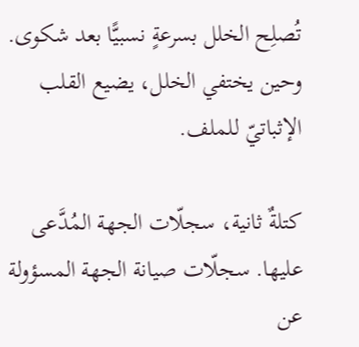تُصلِح الخلل بسرعةٍ نسبيًّا بعد شكوى. وحين يختفي الخلل، يضيع القلب الإثباتيّ للملف.

كتلةٌ ثانية، سجلّات الجهة المُدَّعى عليها. سجلّات صيانة الجهة المسؤولة عن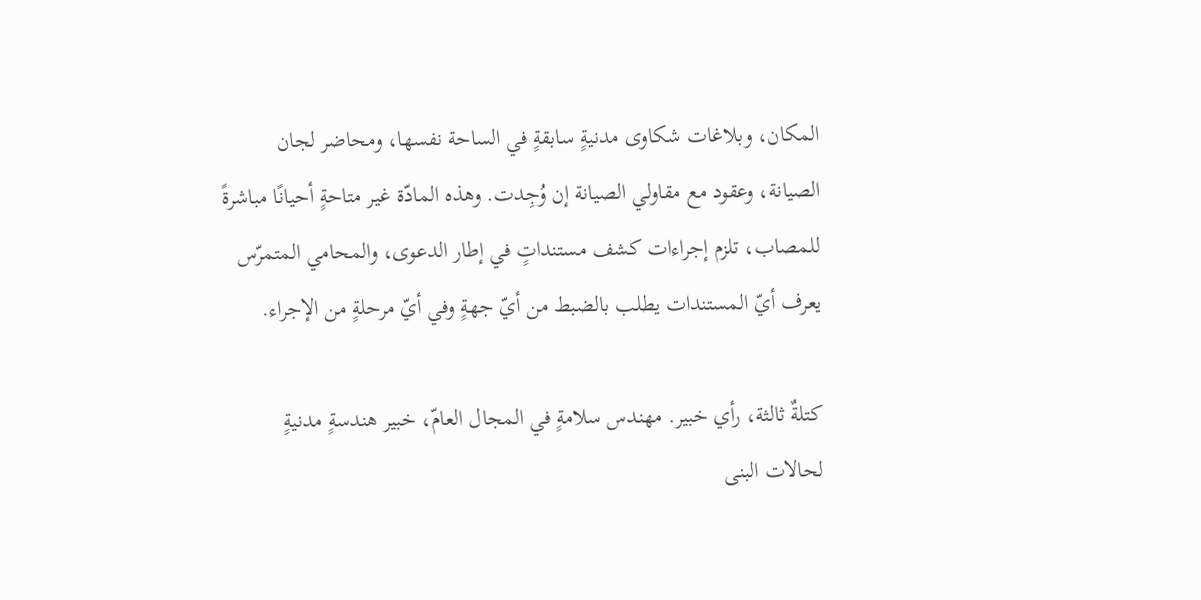المكان، وبلاغات شكاوى مدنيةٍ سابقةٍ في الساحة نفسها، ومحاضر لجان الصيانة، وعقود مع مقاولي الصيانة إن وُجِدت. وهذه المادّة غير متاحةٍ أحيانًا مباشرةً للمصاب، تلزم إجراءات كشف مستنداتٍ في إطار الدعوى، والمحامي المتمرّس يعرف أيّ المستندات يطلب بالضبط من أيّ جهةٍ وفي أيّ مرحلةٍ من الإجراء.

كتلةٌ ثالثة، رأي خبير. مهندس سلامةٍ في المجال العامّ، خبير هندسةٍ مدنيةٍ لحالات البنى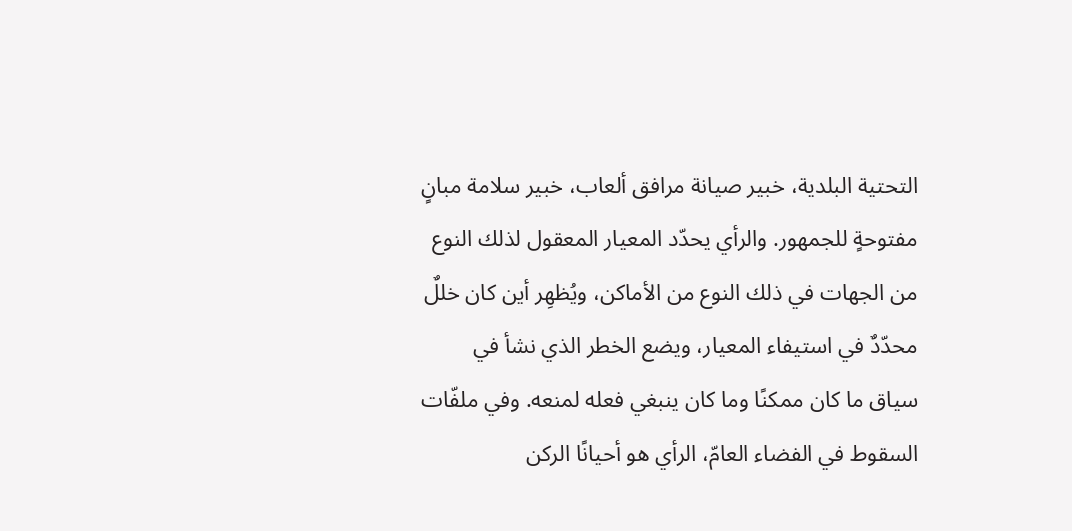التحتية البلدية، خبير صيانة مرافق ألعاب، خبير سلامة مبانٍ مفتوحةٍ للجمهور. والرأي يحدّد المعيار المعقول لذلك النوع من الجهات في ذلك النوع من الأماكن، ويُظهِر أين كان خللٌ محدّدٌ في استيفاء المعيار، ويضع الخطر الذي نشأ في سياق ما كان ممكنًا وما كان ينبغي فعله لمنعه. وفي ملفّات السقوط في الفضاء العامّ، الرأي هو أحيانًا الركن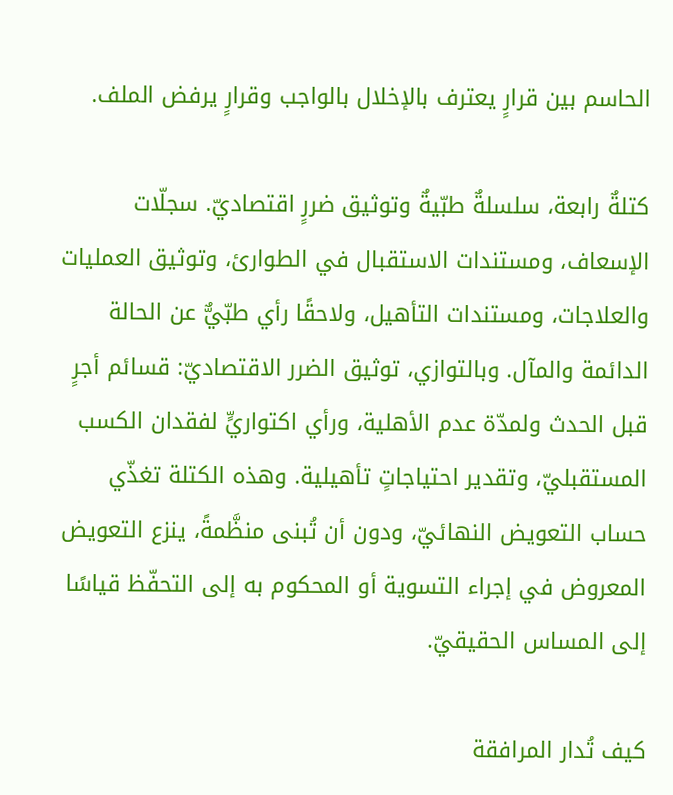الحاسم بين قرارٍ يعترف بالإخلال بالواجب وقرارٍ يرفض الملف.

كتلةٌ رابعة، سلسلةٌ طبّيةٌ وتوثيق ضررٍ اقتصاديّ. سجلّات الإسعاف، ومستندات الاستقبال في الطوارئ، وتوثيق العمليات والعلاجات، ومستندات التأهيل، ولاحقًا رأي طبّيٌّ عن الحالة الدائمة والمآل. وبالتوازي، توثيق الضرر الاقتصاديّ: قسائم أجرٍ قبل الحدث ولمدّة عدم الأهلية، ورأي اكتواريٍّ لفقدان الكسب المستقبليّ، وتقدير احتياجاتٍ تأهيلية. وهذه الكتلة تغذّي حساب التعويض النهائيّ، ودون أن تُبنى منظَّمةً، ينزع التعويض المعروض في إجراء التسوية أو المحكوم به إلى التحفّظ قياسًا إلى المساس الحقيقيّ.

كيف تُدار المرافقة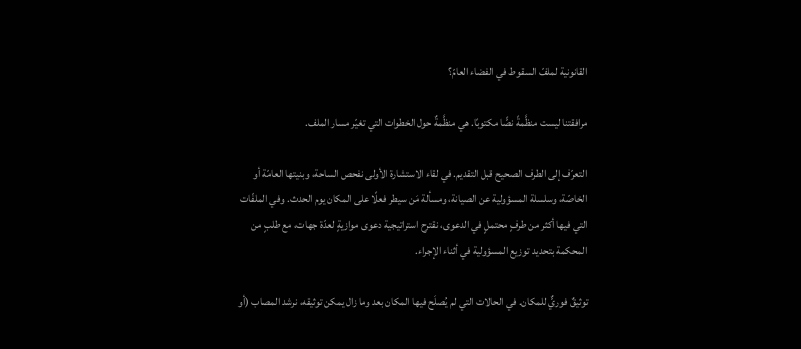القانونية لملفّ السقوط في الفضاء العامّ؟

مرافقتنا ليست منظَّمةً نصًّا مكتوبًا. هي منظَّمةٌ حول الخطوات التي تغيّر مسار الملف.

التعرّف إلى الطرف الصحيح قبل التقديم. في لقاء الاستشارة الأولى نفحص الساحة، وبنيتها العامّة أو الخاصّة، وسلسلة المسؤولية عن الصيانة، ومسألة مَن سيطر فعلًا على المكان يوم الحدث. وفي الملفّات التي فيها أكثر من طرفٍ محتملٍ في الدعوى، نقترح استراتيجية دعوى موازيةٍ لعدّة جهات، مع طلبٍ من المحكمة بتحديد توزيع المسؤولية في أثناء الإجراء.

توثيقٌ فوريٌّ للمكان. في الحالات التي لم يُصلَح فيها المكان بعد وما زال يمكن توثيقه، نرشد المصاب (أو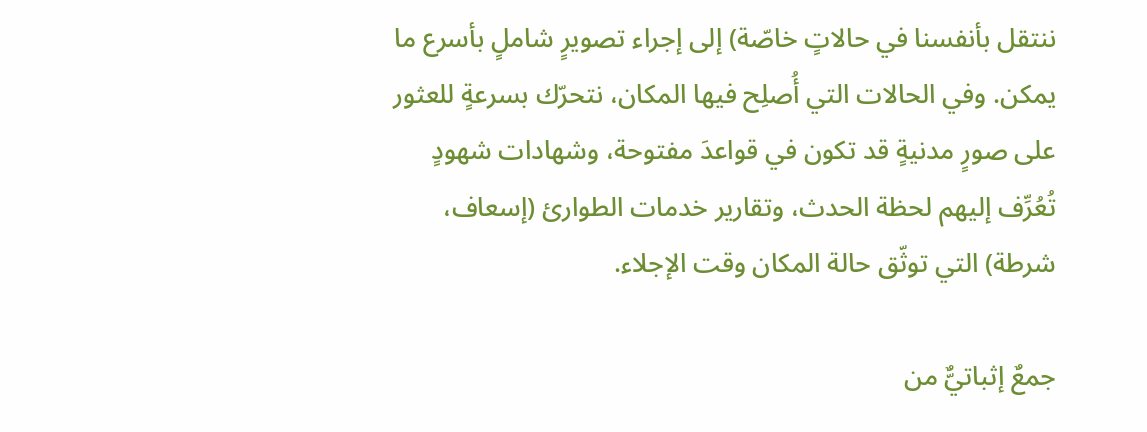ننتقل بأنفسنا في حالاتٍ خاصّة) إلى إجراء تصويرٍ شاملٍ بأسرع ما يمكن. وفي الحالات التي أُصلِح فيها المكان، نتحرّك بسرعةٍ للعثور على صورٍ مدنيةٍ قد تكون في قواعدَ مفتوحة، وشهادات شهودٍ تُعُرِّف إليهم لحظة الحدث، وتقارير خدمات الطوارئ (إسعاف، شرطة) التي توثّق حالة المكان وقت الإجلاء.

جمعٌ إثباتيٌّ من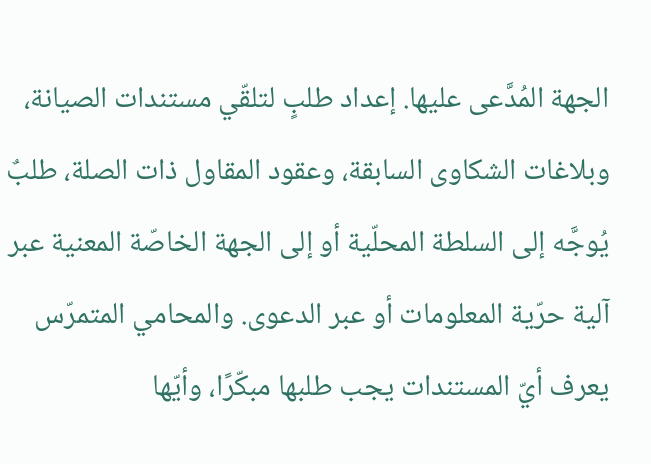الجهة المُدَّعى عليها. إعداد طلبٍ لتلقّي مستندات الصيانة، وبلاغات الشكاوى السابقة، وعقود المقاول ذات الصلة، طلبٌ يُوجَّه إلى السلطة المحلّية أو إلى الجهة الخاصّة المعنية عبر آلية حرّية المعلومات أو عبر الدعوى. والمحامي المتمرّس يعرف أيّ المستندات يجب طلبها مبكّرًا، وأيّها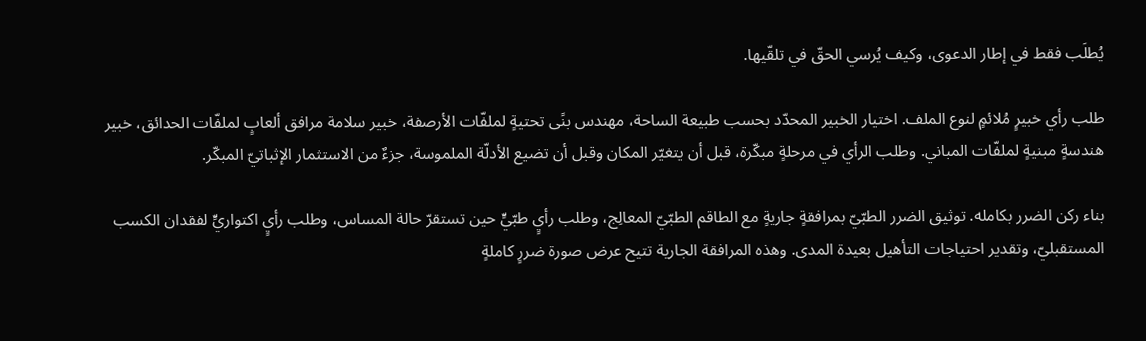يُطلَب فقط في إطار الدعوى، وكيف يُرسي الحقّ في تلقّيها.

طلب رأي خبيرٍ مُلائمٍ لنوع الملف. اختيار الخبير المحدّد بحسب طبيعة الساحة، مهندس بنًى تحتيةٍ لملفّات الأرصفة، خبير سلامة مرافق ألعابٍ لملفّات الحدائق، خبير هندسةٍ مبنيةٍ لملفّات المباني. وطلب الرأي في مرحلةٍ مبكّرة، قبل أن يتغيّر المكان وقبل أن تضيع الأدلّة الملموسة، جزءٌ من الاستثمار الإثباتيّ المبكّر.

بناء ركن الضرر بكامله. توثيق الضرر الطبّيّ بمرافقةٍ جاريةٍ مع الطاقم الطبّيّ المعالِج، وطلب رأيٍ طبّيٍّ حين تستقرّ حالة المساس، وطلب رأيٍ اكتواريٍّ لفقدان الكسب المستقبليّ، وتقدير احتياجات التأهيل بعيدة المدى. وهذه المرافقة الجارية تتيح عرض صورة ضررٍ كاملةٍ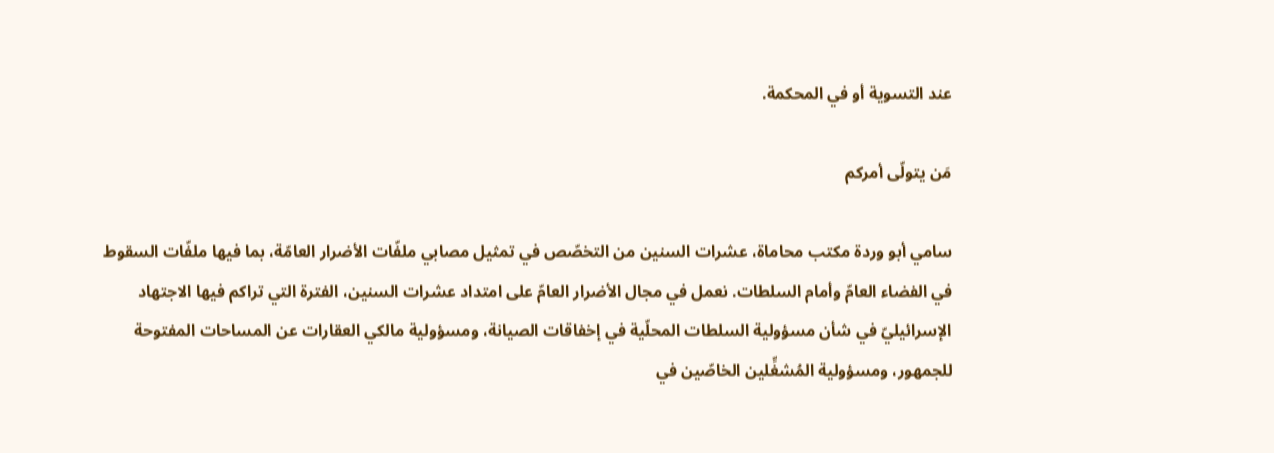عند التسوية أو في المحكمة.

مَن يتولّى أمركم

سامي أبو وردة مكتب محاماة، عشرات السنين من التخصّص في تمثيل مصابي ملفّات الأضرار العامّة، بما فيها ملفّات السقوط في الفضاء العامّ وأمام السلطات. نعمل في مجال الأضرار العامّ على امتداد عشرات السنين، الفترة التي تراكم فيها الاجتهاد الإسرائيليّ في شأن مسؤولية السلطات المحلّية في إخفاقات الصيانة، ومسؤولية مالكي العقارات عن المساحات المفتوحة للجمهور، ومسؤولية المُشغِّلين الخاصّين في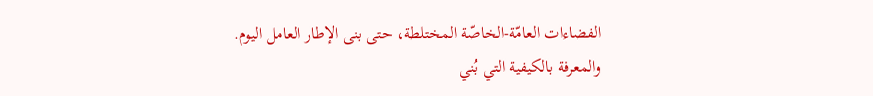الفضاءات العامّة-الخاصّة المختلطة، حتى بنى الإطار العامل اليوم. والمعرفة بالكيفية التي بُني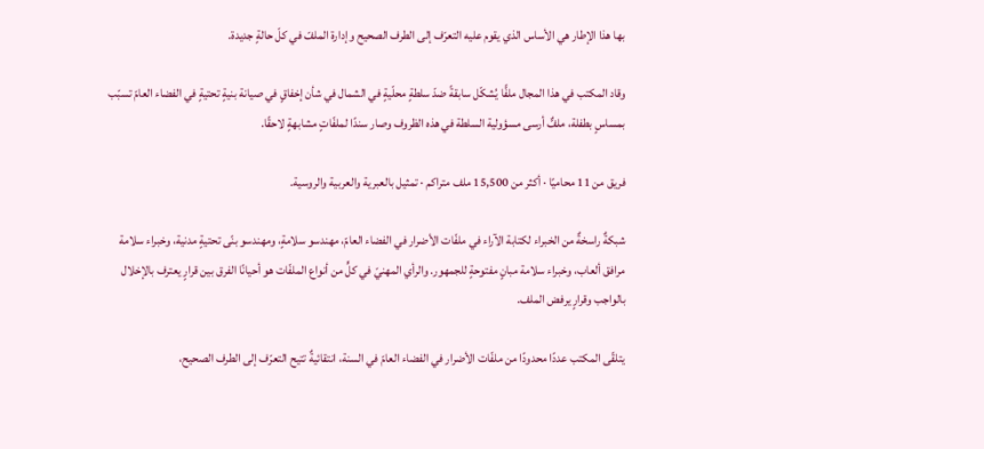بها هذا الإطار هي الأساس الذي يقوم عليه التعرّف إلى الطرف الصحيح وإدارة الملفّ في كلّ حالةٍ جديدة.

وقاد المكتب في هذا المجال ملفًّا يُشكّل سابقةً ضدّ سلطةٍ محلّيةٍ في الشمال في شأن إخفاقٍ في صيانة بنيةٍ تحتيةٍ في الفضاء العامّ تسبّب بمساسٍ بطفلة، ملفٌّ أرسى مسؤولية السلطة في هذه الظروف وصار سندًا لملفّاتٍ مشابهةٍ لاحقًا.

فريق من 11 محاميًا · أكثر من 15,500 ملف متراكم · تمثيل بالعبرية والعربية والروسية.

شبكةٌ راسخةٌ من الخبراء لكتابة الآراء في ملفّات الأضرار في الفضاء العامّ، مهندسو سلامةٍ، ومهندسو بنًى تحتيةٍ مدنية، وخبراء سلامة مرافق ألعاب، وخبراء سلامة مبانٍ مفتوحةٍ للجمهور. والرأي المهنيّ في كلٍّ من أنواع الملفّات هو أحيانًا الفرق بين قرارٍ يعترف بالإخلال بالواجب وقرارٍ يرفض الملف.

يتلقّى المكتب عددًا محدودًا من ملفّات الأضرار في الفضاء العامّ في السنة، انتقائيةٌ تتيح التعرّف إلى الطرف الصحيح،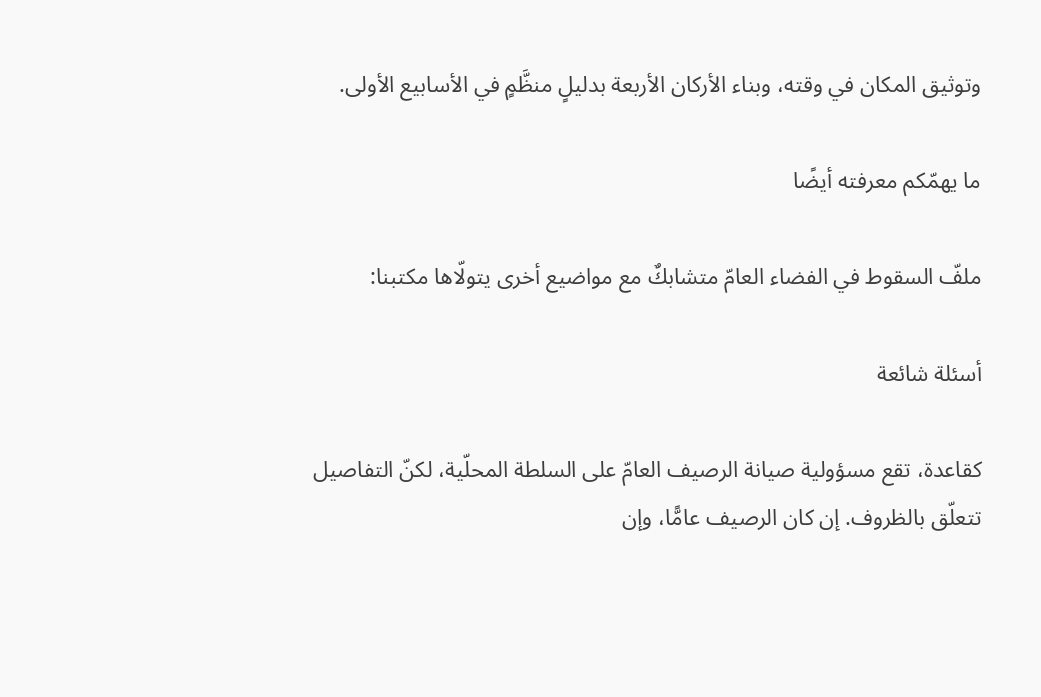وتوثيق المكان في وقته، وبناء الأركان الأربعة بدليلٍ منظَّمٍ في الأسابيع الأولى.

ما يهمّكم معرفته أيضًا

ملفّ السقوط في الفضاء العامّ متشابكٌ مع مواضيع أخرى يتولّاها مكتبنا:

أسئلة شائعة

كقاعدة، تقع مسؤولية صيانة الرصيف العامّ على السلطة المحلّية، لكنّ التفاصيل تتعلّق بالظروف. إن كان الرصيف عامًّا، وإن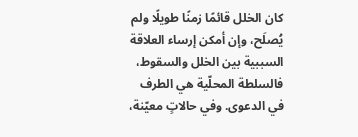كان الخلل قائمًا زمنًا طويلًا ولم يُصلَح، وإن أمكن إرساء العلاقة السببية بين الخلل والسقوط، فالسلطة المحلّية هي الطرف في الدعوى. وفي حالاتٍ معيّنة،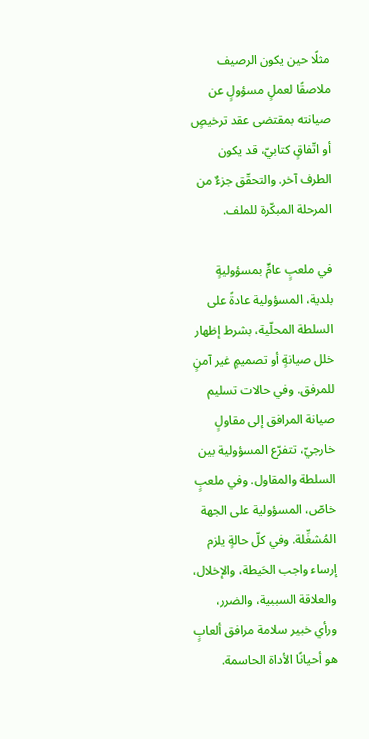مثلًا حين يكون الرصيف ملاصقًا لعملٍ مسؤولٍ عن صيانته بمقتضى عقد ترخيصٍ أو اتّفاقٍ كتابيّ، قد يكون الطرف آخر. والتحقّق جزءٌ من المرحلة المبكّرة للملف.

في ملعبٍ عامٍّ بمسؤوليةٍ بلدية، المسؤولية عادةً على السلطة المحلّية، بشرط إظهار خلل صيانةٍ أو تصميمٍ غير آمنٍ للمرفق. وفي حالات تسليم صيانة المرافق إلى مقاولٍ خارجيّ، تتفرّع المسؤولية بين السلطة والمقاول. وفي ملعبٍ خاصّ، المسؤولية على الجهة المُشغِّلة. وفي كلّ حالةٍ يلزم إرساء واجب الحَيطة، والإخلال، والعلاقة السببية، والضرر، ورأي خبير سلامة مرافق ألعابٍ هو أحيانًا الأداة الحاسمة.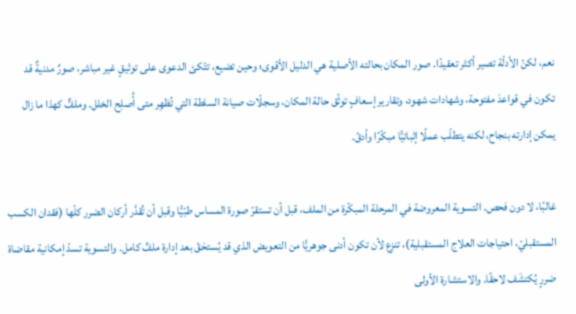نعم، لكنّ الأدلّة تصير أكثر تعقيدًا. صور المكان بحالته الأصلية هي الدليل الأقوى؛ وحين تضيع، تتّكئ الدعوى على توثيقٍ غير مباشر، صورٌ مدنيةٌ قد تكون في قواعدَ مفتوحة، وشهادات شهود، وتقارير إسعافٍ توثّق حالة المكان، وسجلّات صيانة السلطة التي تُظهِر متى أُصلِح الخلل. وملفٌّ كهذا ما زال يمكن إدارته بنجاح، لكنه يتطلّب عملًا إثباتيًّا مبكّرًا وأدقّ.

غالبًا، لا دون فحص. التسوية المعروضة في المرحلة المبكّرة من الملف، قبل أن تستقرّ صورة المساس طبّيًّا وقبل أن تُقدَّر أركان الضرر كلّها (فقدان الكسب المستقبليّ، احتياجات العلاج المستقبلية)، تنزع لأن تكون أدنى جوهريًّا من التعويض الذي قد يُستحَقّ بعد إدارة ملفٍّ كامل. والتسوية تسدّ إمكانية مقاضاة ضررٍ يُكتشَف لاحقًا. والاستشارة الأولى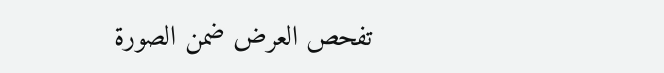تفحص العرض ضمن الصورة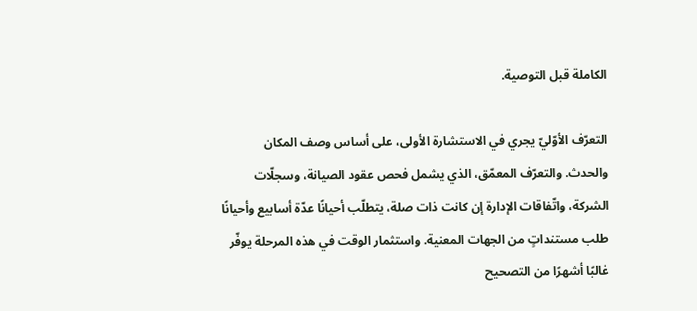الكاملة قبل التوصية.

التعرّف الأوّليّ يجري في الاستشارة الأولى، على أساس وصف المكان والحدث. والتعرّف المعمّق، الذي يشمل فحص عقود الصيانة، وسجلّات الشركة، واتّفاقات الإدارة إن كانت ذات صلة، يتطلّب أحيانًا عدّة أسابيع وأحيانًا طلب مستنداتٍ من الجهات المعنية. واستثمار الوقت في هذه المرحلة يوفّر غالبًا أشهرًا من التصحيح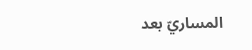المساريّ بعد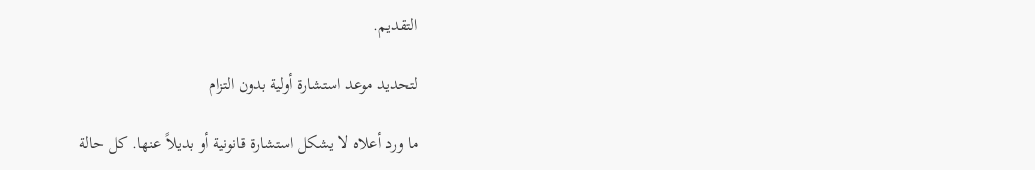التقديم.

لتحديد موعد استشارة أولية بدون التزام

ما ورد أعلاه لا يشكل استشارة قانونية أو بديلاً عنها. كل حالة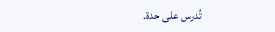تُدرس على حدة.